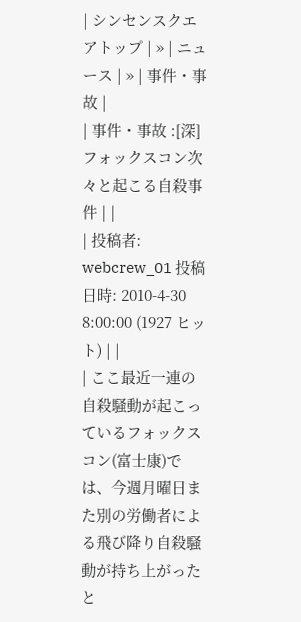| シンセンスクエアトップ | » | ニュース | » | 事件・事故 |
| 事件・事故 :[深]フォックスコン次々と起こる自殺事件 | |
| 投稿者: webcrew_01 投稿日時: 2010-4-30 8:00:00 (1927 ヒット) | |
| ここ最近一連の自殺騒動が起こっているフォックスコン(富士康)では、今週月曜日また別の労働者による飛び降り自殺騒動が持ち上がったと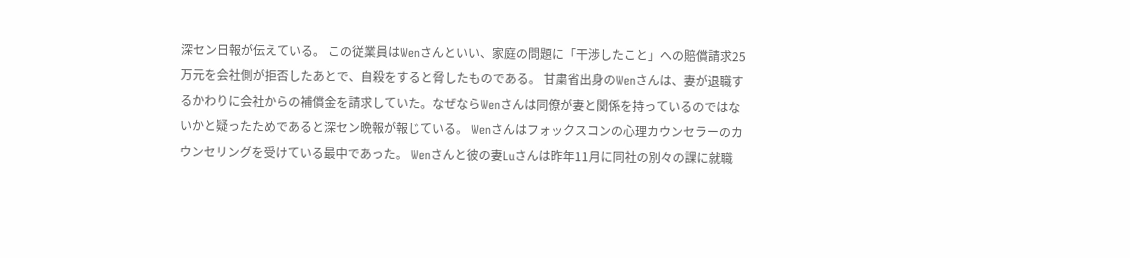深セン日報が伝えている。 この従業員はWenさんといい、家庭の問題に「干渉したこと」への賠償請求25万元を会社側が拒否したあとで、自殺をすると脅したものである。 甘粛省出身のWenさんは、妻が退職するかわりに会社からの補償金を請求していた。なぜならWenさんは同僚が妻と関係を持っているのではないかと疑ったためであると深セン晩報が報じている。 Wenさんはフォックスコンの心理カウンセラーのカウンセリングを受けている最中であった。 Wenさんと彼の妻Luさんは昨年11月に同社の別々の課に就職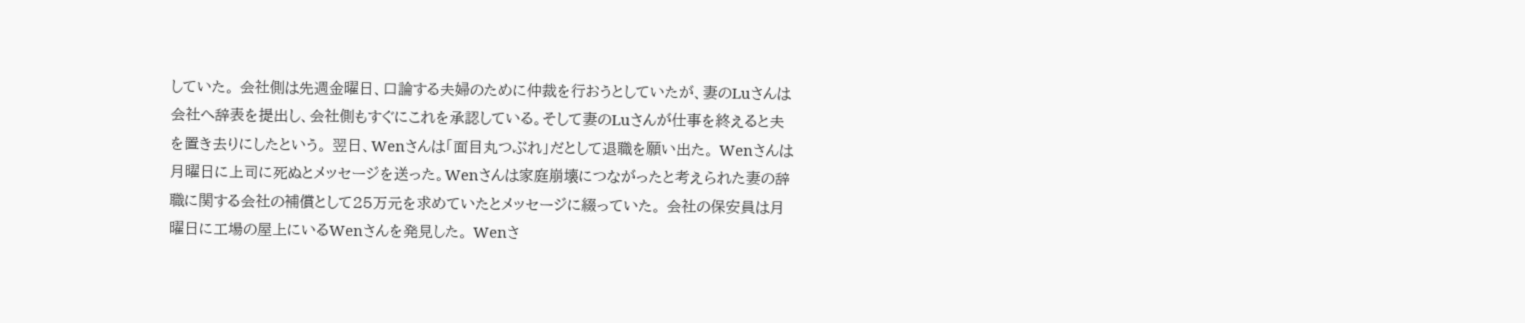していた。 会社側は先週金曜日、口論する夫婦のために仲裁を行おうとしていたが、妻のLuさんは会社へ辞表を提出し、会社側もすぐにこれを承認している。そして妻のLuさんが仕事を終えると夫を置き去りにしたという。 翌日、Wenさんは「面目丸つぶれ」だとして退職を願い出た。 Wenさんは月曜日に上司に死ぬとメッセージを送った。Wenさんは家庭崩壊につながったと考えられた妻の辞職に関する会社の補償として25万元を求めていたとメッセージに綴っていた。 会社の保安員は月曜日に工場の屋上にいるWenさんを発見した。 Wenさ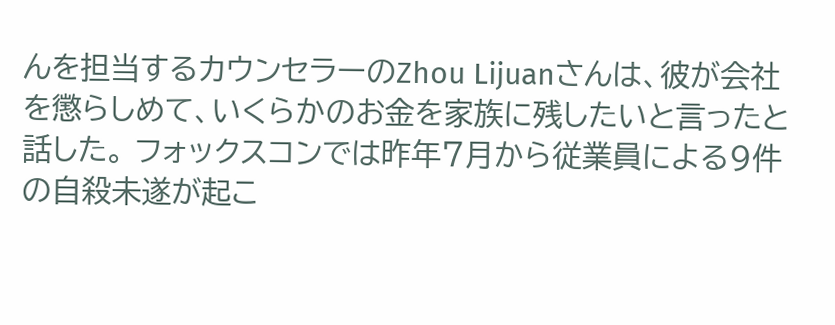んを担当するカウンセラーのZhou Lijuanさんは、彼が会社を懲らしめて、いくらかのお金を家族に残したいと言ったと話した。 フォックスコンでは昨年7月から従業員による9件の自殺未遂が起こ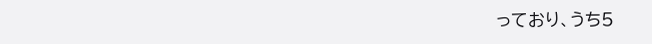っており、うち5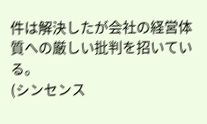件は解決したが会社の経営体質への厳しい批判を招いている。
(シンセンス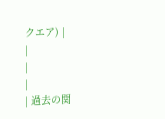クエア) |
|
|
|
| 過去の関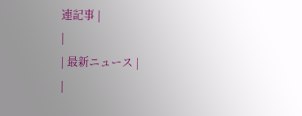連記事 |
|
| 最新ニュース |
|